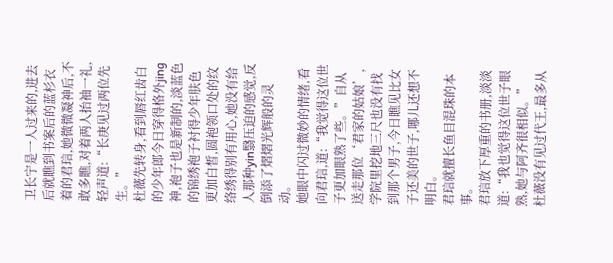卫长宁是一人过来的,进去后就瞧到书案后的蓝杉衣着的君琂,她微微凝神后,不敢多瞧,对着两人抬袖一礼,轻声道:“长庚见过两位先生。”
杜薇先转身,看到唇红齿白的少年郎今日穿得格外jing神,袍子也是新制的,淡蓝色的锦绣袍子衬得少年肤色更加白皙,圆袍领口处的纹络绣得别有用心,她没有给人那种yin翳压迫的感觉,反倒添了熠熠光辉般的灵动。
她眼中闪过微妙的情绪,看向君琂,道:“我觉得这位世子更加眼熟了些。”自从送走那位‘君家的姑娘’,学院里挖地三尺也没有找到那个男子,今日瞧见比女子还美的世子,哪儿还想不明白。
君琂就擅长鱼目混珠的本事。
君琂放下厚重的书册,淡淡道:“我也觉得这位世子眼熟,她与阿齐很相似。”
杜薇没有见过代王,最多从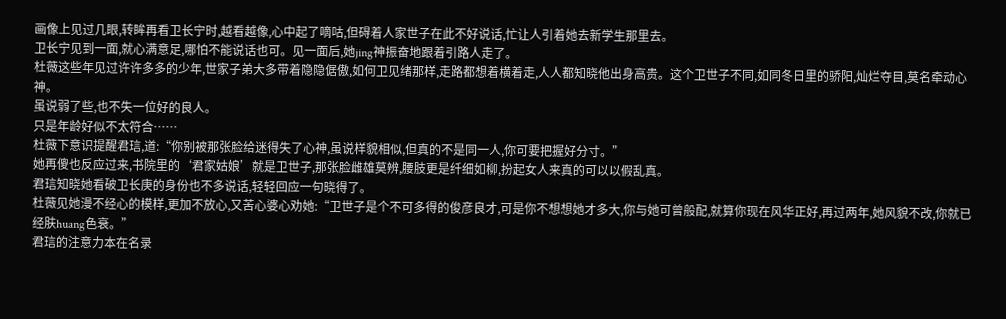画像上见过几眼,转眸再看卫长宁时,越看越像,心中起了嘀咕,但碍着人家世子在此不好说话,忙让人引着她去新学生那里去。
卫长宁见到一面,就心满意足,哪怕不能说话也可。见一面后,她jing神振奋地跟着引路人走了。
杜薇这些年见过许许多多的少年,世家子弟大多带着隐隐倨傲,如何卫见绪那样,走路都想着横着走,人人都知晓他出身高贵。这个卫世子不同,如同冬日里的骄阳,灿烂夺目,莫名牵动心神。
虽说弱了些,也不失一位好的良人。
只是年龄好似不太符合……
杜薇下意识提醒君琂,道:“你别被那张脸给迷得失了心神,虽说样貌相似,但真的不是同一人,你可要把握好分寸。”
她再傻也反应过来,书院里的‘君家姑娘’就是卫世子,那张脸雌雄莫辨,腰肢更是纤细如柳,扮起女人来真的可以以假乱真。
君琂知晓她看破卫长庚的身份也不多说话,轻轻回应一句晓得了。
杜薇见她漫不经心的模样,更加不放心,又苦心婆心劝她:“卫世子是个不可多得的俊彦良才,可是你不想想她才多大,你与她可曾般配,就算你现在风华正好,再过两年,她风貌不改,你就已经肤huang色衰。”
君琂的注意力本在名录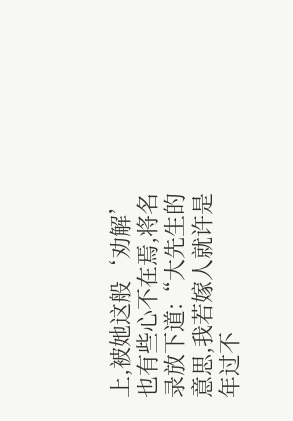上,被她这般‘劝解’也有些心不在焉,将名录放下道:“大先生的意思,我若嫁人就许是年过不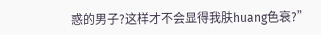惑的男子?这样才不会显得我肤huang色衰?”